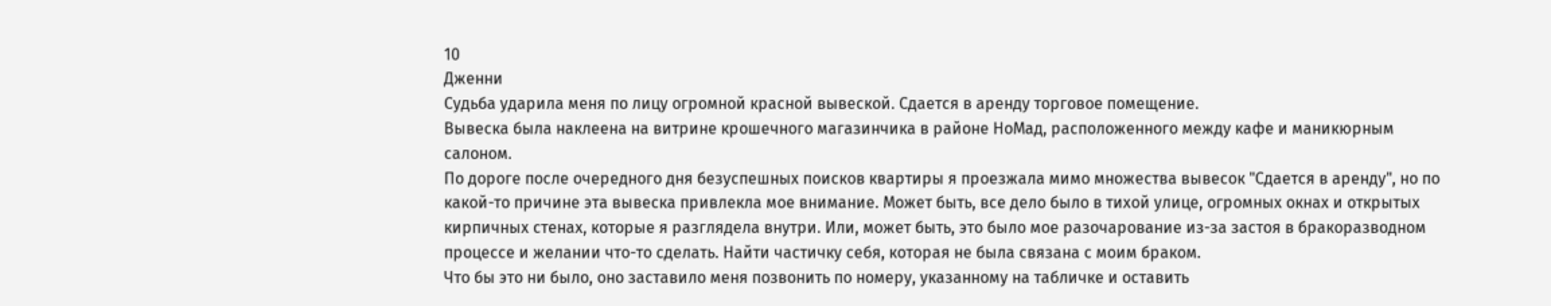10
Дженни
Судьба ударила меня по лицу огромной красной вывеской. Сдается в аренду торговое помещение.
Вывеска была наклеена на витрине крошечного магазинчика в районе НоМад, расположенного между кафе и маникюрным салоном.
По дороге после очередного дня безуспешных поисков квартиры я проезжала мимо множества вывесок "Сдается в аренду", но по какой-то причине эта вывеска привлекла мое внимание. Может быть, все дело было в тихой улице, огромных окнах и открытых кирпичных стенах, которые я разглядела внутри. Или, может быть, это было мое разочарование из-за застоя в бракоразводном процессе и желании что-то сделать. Найти частичку себя, которая не была связана с моим браком.
Что бы это ни было, оно заставило меня позвонить по номеру, указанному на табличке и оставить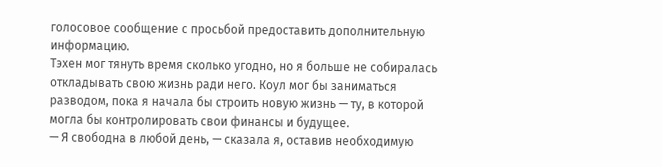голосовое сообщение с просьбой предоставить дополнительную информацию.
Тэхен мог тянуть время сколько угодно, но я больше не собиралась откладывать свою жизнь ради него. Коул мог бы заниматься разводом, пока я начала бы строить новую жизнь — ту, в которой могла бы контролировать свои финансы и будущее.
— Я свободна в любой день, — сказала я, оставив необходимую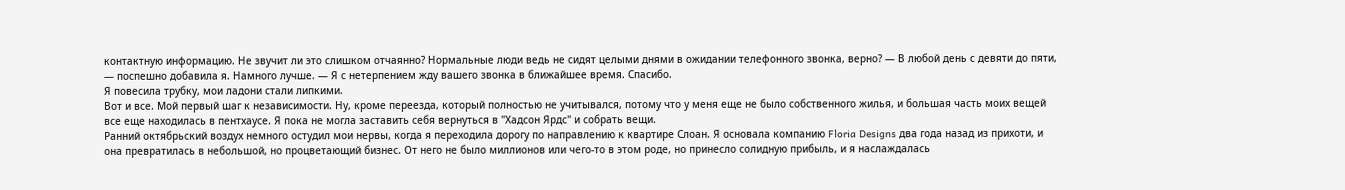контактную информацию. Не звучит ли это слишком отчаянно? Нормальные люди ведь не сидят целыми днями в ожидании телефонного звонка, верно? — В любой день с девяти до пяти, — поспешно добавила я. Намного лучше. — Я с нетерпением жду вашего звонка в ближайшее время. Спасибо.
Я повесила трубку, мои ладони стали липкими.
Вот и все. Мой первый шаг к независимости. Ну, кроме переезда, который полностью не учитывался, потому что у меня еще не было собственного жилья, и большая часть моих вещей все еще находилась в пентхаусе. Я пока не могла заставить себя вернуться в "Хадсон Ярдс" и собрать вещи.
Ранний октябрьский воздух немного остудил мои нервы, когда я переходила дорогу по направлению к квартире Слоан. Я основала компанию Floria Designs два года назад из прихоти, и она превратилась в небольшой, но процветающий бизнес. От него не было миллионов или чего-то в этом роде, но принесло солидную прибыль, и я наслаждалась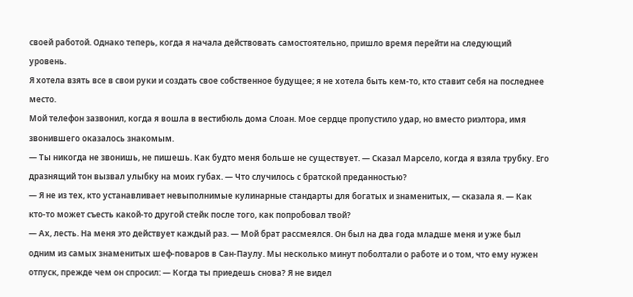своей работой. Однако теперь, когда я начала действовать самостоятельно, пришло время перейти на следующий уровень.
Я хотела взять все в свои руки и создать свое собственное будущее; я не хотела быть кем-то, кто ставит себя на последнее место.
Мой телефон зазвонил, когда я вошла в вестибюль дома Слоан. Мое сердце пропустило удар, но вместо риэлтора, имя звонившего оказалось знакомым.
— Ты никогда не звонишь, не пишешь. Как будто меня больше не существует. — Сказал Марсело, когда я взяла трубку. Его дразнящий тон вызвал улыбку на моих губах. — Что случилось с братской преданностью?
— Я не из тех, кто устанавливает невыполнимые кулинарные стандарты для богатых и знаменитых, — сказала я. — Как кто-то может съесть какой-то другой стейк после того, как попробовал твой?
— Ах, лесть. На меня это действует каждый раз. — Мой брат рассмеялся. Он был на два года младше меня и уже был одним из самых знаменитых шеф-поваров в Сан-Паулу. Мы несколько минут поболтали о работе и о том, что ему нужен отпуск, прежде чем он спросил: — Когда ты приедешь снова? Я не видел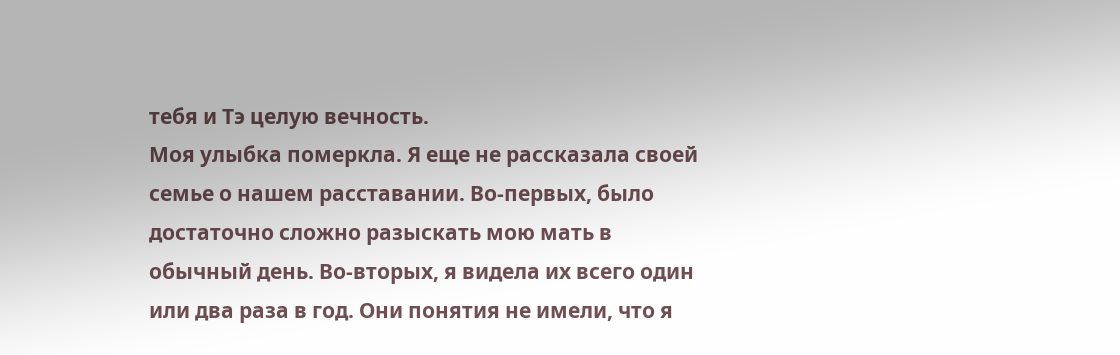тебя и Тэ целую вечность.
Моя улыбка померкла. Я еще не рассказала своей семье о нашем расставании. Во-первых, было достаточно сложно разыскать мою мать в обычный день. Во-вторых, я видела их всего один или два раза в год. Они понятия не имели, что я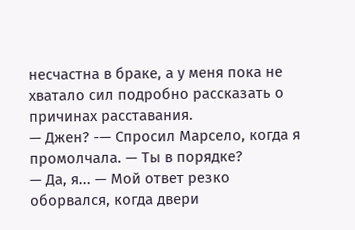несчастна в браке, а у меня пока не хватало сил подробно рассказать о причинах расставания.
— Джен? -— Спросил Марсело, когда я промолчала. — Ты в порядке?
— Да, я... — Мой ответ резко оборвался, когда двери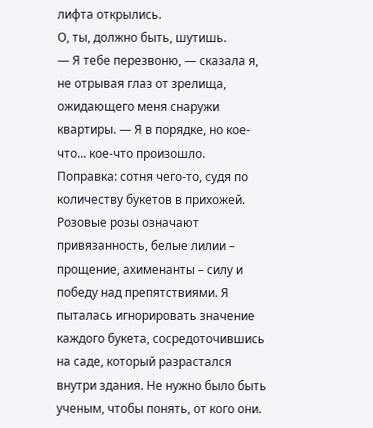лифта открылись.
О, ты, должно быть, шутишь.
— Я тебе перезвоню, — сказала я, не отрывая глаз от зрелища, ожидающего меня снаружи квартиры. — Я в порядке, но кое-что... кое-что произошло.
Поправка: сотня чего-то, судя по количеству букетов в прихожей. Розовые розы означают привязанность, белые лилии – прощение, ахименанты – силу и победу над препятствиями. Я пыталась игнорировать значение каждого букета, сосредоточившись на саде, который разрастался внутри здания. Не нужно было быть ученым, чтобы понять, от кого они.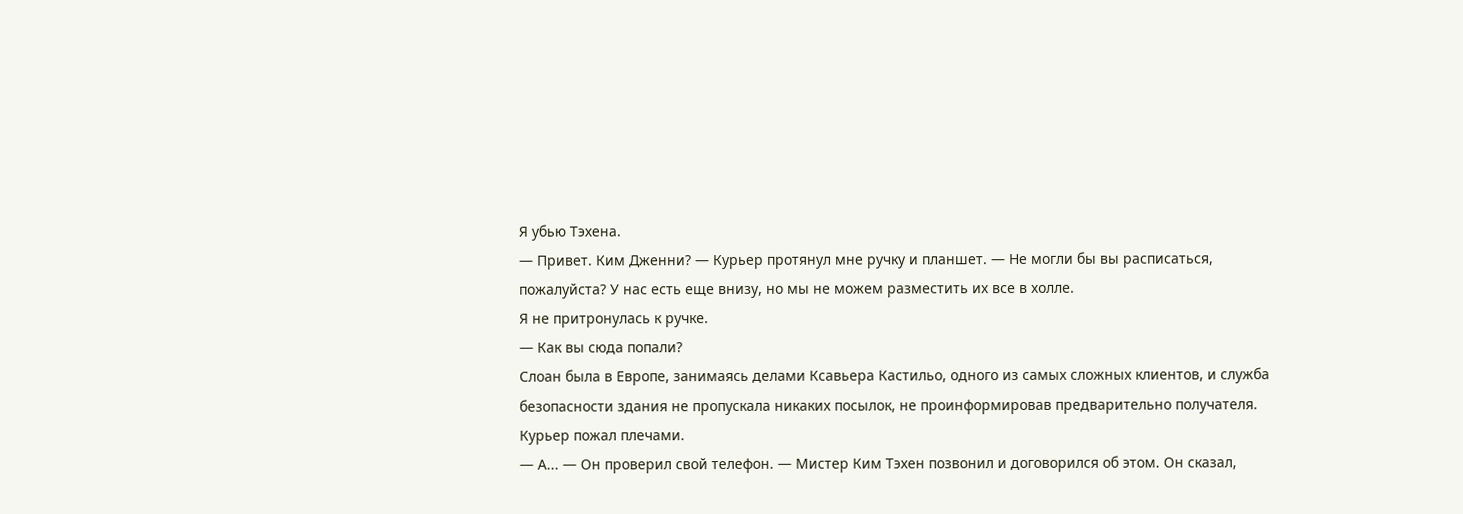Я убью Тэхена.
— Привет. Ким Дженни? — Курьер протянул мне ручку и планшет. — Не могли бы вы расписаться, пожалуйста? У нас есть еще внизу, но мы не можем разместить их все в холле.
Я не притронулась к ручке.
— Как вы сюда попали?
Слоан была в Европе, занимаясь делами Ксавьера Кастильо, одного из самых сложных клиентов, и служба безопасности здания не пропускала никаких посылок, не проинформировав предварительно получателя.
Курьер пожал плечами.
— А... — Он проверил свой телефон. — Мистер Ким Тэхен позвонил и договорился об этом. Он сказал,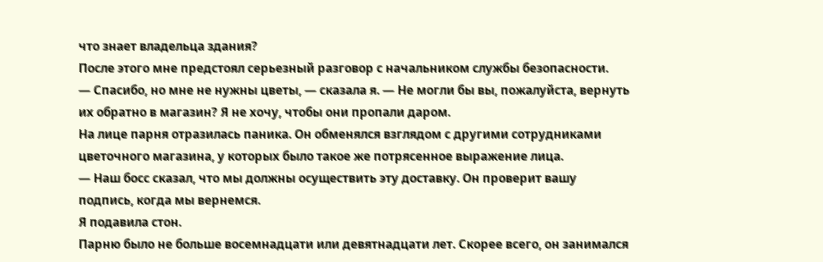что знает владельца здания?
После этого мне предстоял серьезный разговор с начальником службы безопасности.
— Спасибо, но мне не нужны цветы, — сказала я. — Не могли бы вы, пожалуйста, вернуть их обратно в магазин? Я не хочу, чтобы они пропали даром.
На лице парня отразилась паника. Он обменялся взглядом с другими сотрудниками цветочного магазина, у которых было такое же потрясенное выражение лица.
— Наш босс сказал, что мы должны осуществить эту доставку. Он проверит вашу подпись, когда мы вернемся.
Я подавила стон.
Парню было не больше восемнадцати или девятнадцати лет. Скорее всего, он занимался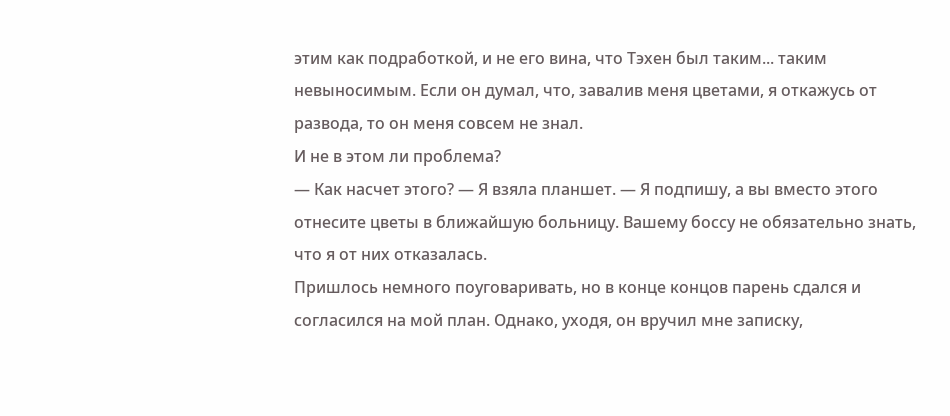этим как подработкой, и не его вина, что Тэхен был таким... таким невыносимым. Если он думал, что, завалив меня цветами, я откажусь от развода, то он меня совсем не знал.
И не в этом ли проблема?
— Как насчет этого? — Я взяла планшет. — Я подпишу, а вы вместо этого отнесите цветы в ближайшую больницу. Вашему боссу не обязательно знать, что я от них отказалась.
Пришлось немного поуговаривать, но в конце концов парень сдался и согласился на мой план. Однако, уходя, он вручил мне записку,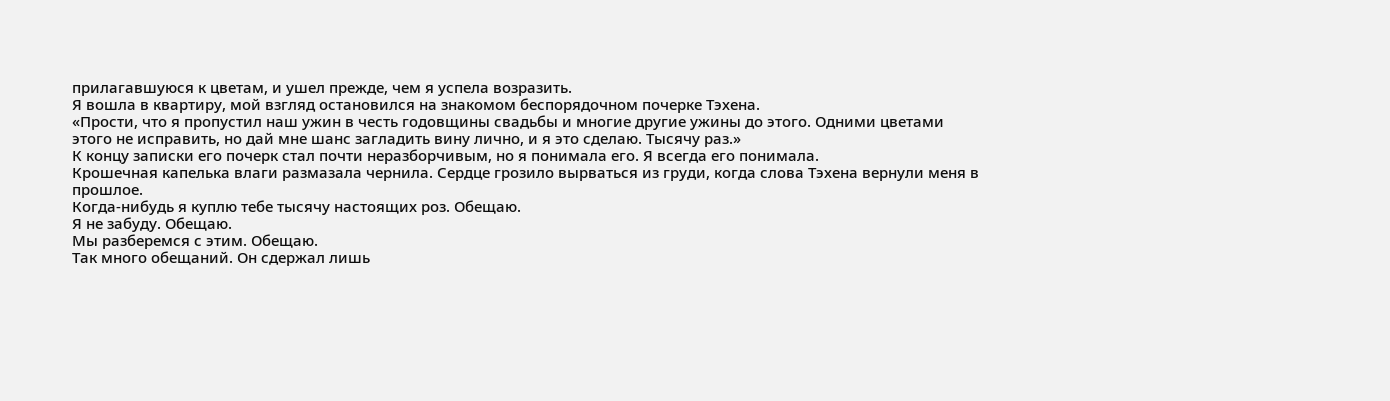прилагавшуюся к цветам, и ушел прежде, чем я успела возразить.
Я вошла в квартиру, мой взгляд остановился на знакомом беспорядочном почерке Тэхена.
«Прости, что я пропустил наш ужин в честь годовщины свадьбы и многие другие ужины до этого. Одними цветами этого не исправить, но дай мне шанс загладить вину лично, и я это сделаю. Тысячу раз.»
К концу записки его почерк стал почти неразборчивым, но я понимала его. Я всегда его понимала.
Крошечная капелька влаги размазала чернила. Сердце грозило вырваться из груди, когда слова Тэхена вернули меня в прошлое.
Когда-нибудь я куплю тебе тысячу настоящих роз. Обещаю.
Я не забуду. Обещаю.
Мы разберемся с этим. Обещаю.
Так много обещаний. Он сдержал лишь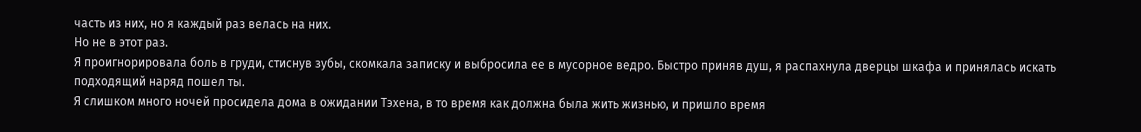часть из них, но я каждый раз велась на них.
Но не в этот раз.
Я проигнорировала боль в груди, стиснув зубы, скомкала записку и выбросила ее в мусорное ведро. Быстро приняв душ, я распахнула дверцы шкафа и принялась искать подходящий наряд пошел ты.
Я слишком много ночей просидела дома в ожидании Тэхена, в то время как должна была жить жизнью, и пришло время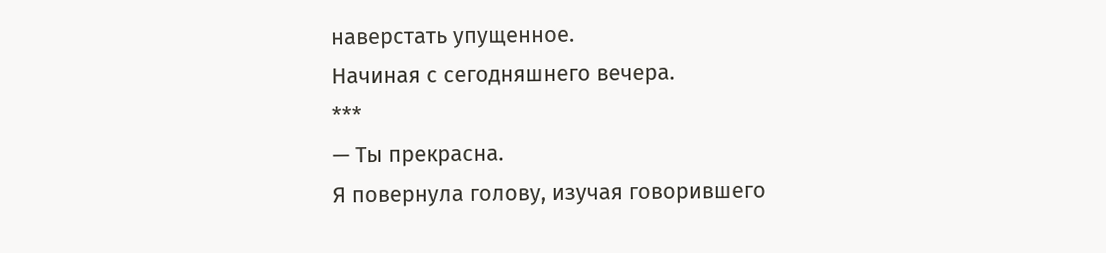наверстать упущенное.
Начиная с сегодняшнего вечера.
***
— Ты прекрасна.
Я повернула голову, изучая говорившего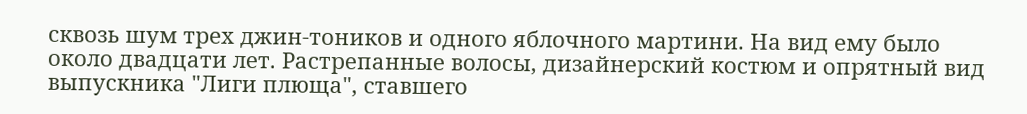сквозь шум трех джин-тоников и одного яблочного мартини. На вид ему было около двадцати лет. Растрепанные волосы, дизайнерский костюм и опрятный вид выпускника "Лиги плюща", ставшего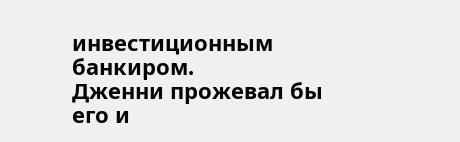инвестиционным банкиром.
Дженни прожевал бы его и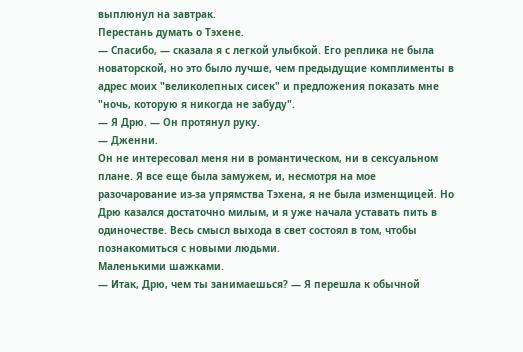выплюнул на завтрак.
Перестань думать о Тэхене.
— Спасибо, — сказала я с легкой улыбкой. Его реплика не была новаторской, но это было лучше, чем предыдущие комплименты в адрес моих "великолепных сисек" и предложения показать мне "ночь, которую я никогда не забуду".
— Я Дрю. — Он протянул руку.
— Дженни.
Он не интересовал меня ни в романтическом, ни в сексуальном плане. Я все еще была замужем, и, несмотря на мое разочарование из-за упрямства Тэхена, я не была изменщицей. Но Дрю казался достаточно милым, и я уже начала уставать пить в одиночестве. Весь смысл выхода в свет состоял в том, чтобы познакомиться с новыми людьми.
Маленькими шажками.
— Итак, Дрю, чем ты занимаешься? — Я перешла к обычной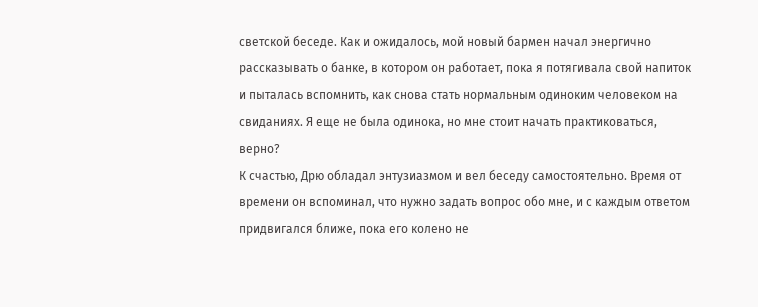светской беседе. Как и ожидалось, мой новый бармен начал энергично рассказывать о банке, в котором он работает, пока я потягивала свой напиток и пыталась вспомнить, как снова стать нормальным одиноким человеком на свиданиях. Я еще не была одинока, но мне стоит начать практиковаться, верно?
К счастью, Дрю обладал энтузиазмом и вел беседу самостоятельно. Время от времени он вспоминал, что нужно задать вопрос обо мне, и с каждым ответом придвигался ближе, пока его колено не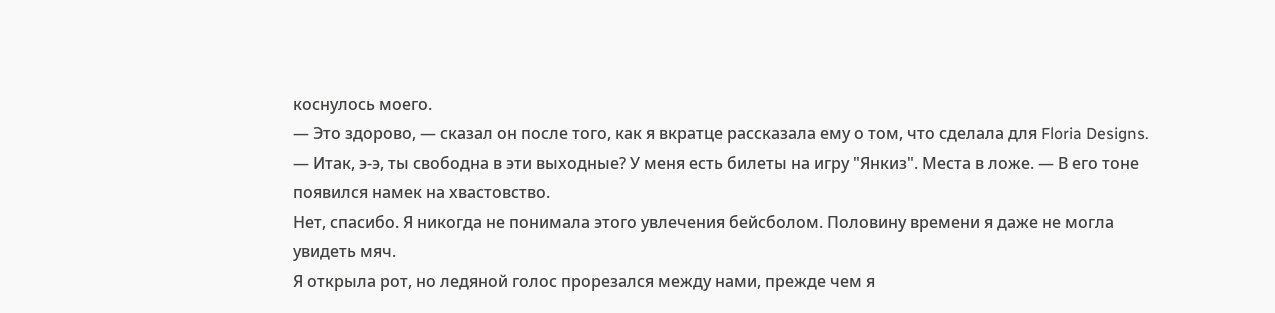коснулось моего.
— Это здорово, — сказал он после того, как я вкратце рассказала ему о том, что сделала для Floria Designs. — Итак, э-э, ты свободна в эти выходные? У меня есть билеты на игру "Янкиз". Места в ложе. — В его тоне появился намек на хвастовство.
Нет, спасибо. Я никогда не понимала этого увлечения бейсболом. Половину времени я даже не могла увидеть мяч.
Я открыла рот, но ледяной голос прорезался между нами, прежде чем я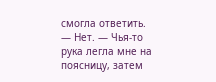смогла ответить.
— Нет. — Чья-то рука легла мне на поясницу, затем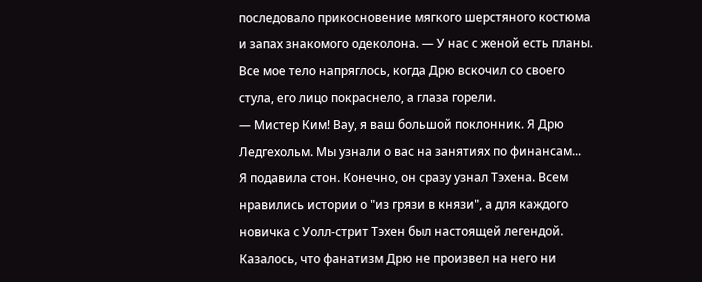последовало прикосновение мягкого шерстяного костюма и запах знакомого одеколона. — У нас с женой есть планы.
Все мое тело напряглось, когда Дрю вскочил со своего стула, его лицо покраснело, а глаза горели.
— Мистер Ким! Вау, я ваш большой поклонник. Я Дрю Ледгехольм. Мы узнали о вас на занятиях по финансам...
Я подавила стон. Конечно, он сразу узнал Тэхена. Всем нравились истории о "из грязи в князи", а для каждого новичка с Уолл-стрит Тэхен был настоящей легендой.
Казалось, что фанатизм Дрю не произвел на него ни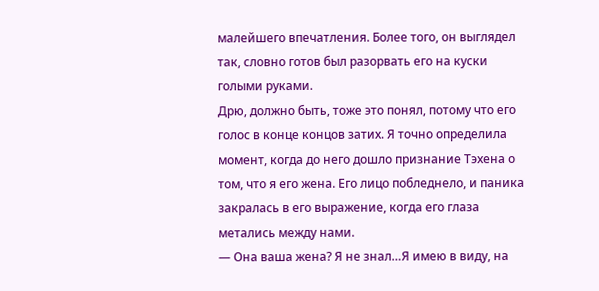малейшего впечатления. Более того, он выглядел так, словно готов был разорвать его на куски голыми руками.
Дрю, должно быть, тоже это понял, потому что его голос в конце концов затих. Я точно определила момент, когда до него дошло признание Тэхена о том, что я его жена. Его лицо побледнело, и паника закралась в его выражение, когда его глаза метались между нами.
— Она ваша жена? Я не знал…Я имею в виду, на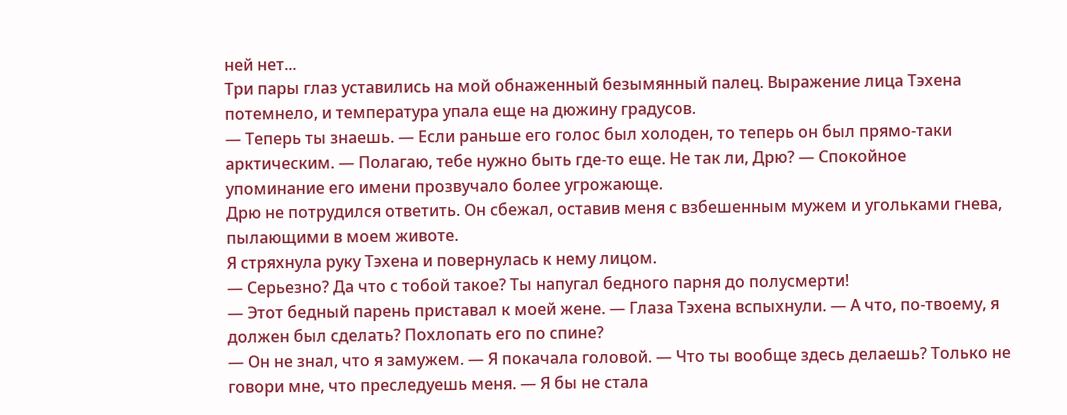ней нет...
Три пары глаз уставились на мой обнаженный безымянный палец. Выражение лица Тэхена потемнело, и температура упала еще на дюжину градусов.
— Теперь ты знаешь. — Если раньше его голос был холоден, то теперь он был прямо-таки арктическим. — Полагаю, тебе нужно быть где-то еще. Не так ли, Дрю? — Спокойное упоминание его имени прозвучало более угрожающе.
Дрю не потрудился ответить. Он сбежал, оставив меня с взбешенным мужем и угольками гнева, пылающими в моем животе.
Я стряхнула руку Тэхена и повернулась к нему лицом.
— Серьезно? Да что с тобой такое? Ты напугал бедного парня до полусмерти!
— Этот бедный парень приставал к моей жене. — Глаза Тэхена вспыхнули. — А что, по-твоему, я должен был сделать? Похлопать его по спине?
— Он не знал, что я замужем. — Я покачала головой. — Что ты вообще здесь делаешь? Только не говори мне, что преследуешь меня. — Я бы не стала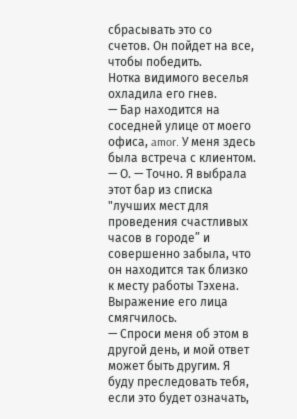сбрасывать это со счетов. Он пойдет на все, чтобы победить.
Нотка видимого веселья охладила его гнев.
— Бар находится на соседней улице от моего офиса, amor. У меня здесь была встреча с клиентом.
— О. — Точно. Я выбрала этот бар из списка "лучших мест для проведения счастливых часов в городе” и совершенно забыла, что он находится так близко к месту работы Тэхена.
Выражение его лица смягчилось.
— Спроси меня об этом в другой день, и мой ответ может быть другим. Я буду преследовать тебя, если это будет означать,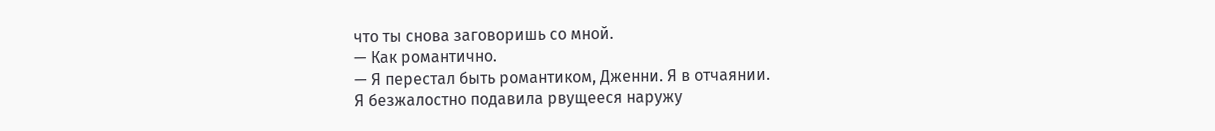что ты снова заговоришь со мной.
— Как романтично.
— Я перестал быть романтиком, Дженни. Я в отчаянии.
Я безжалостно подавила рвущееся наружу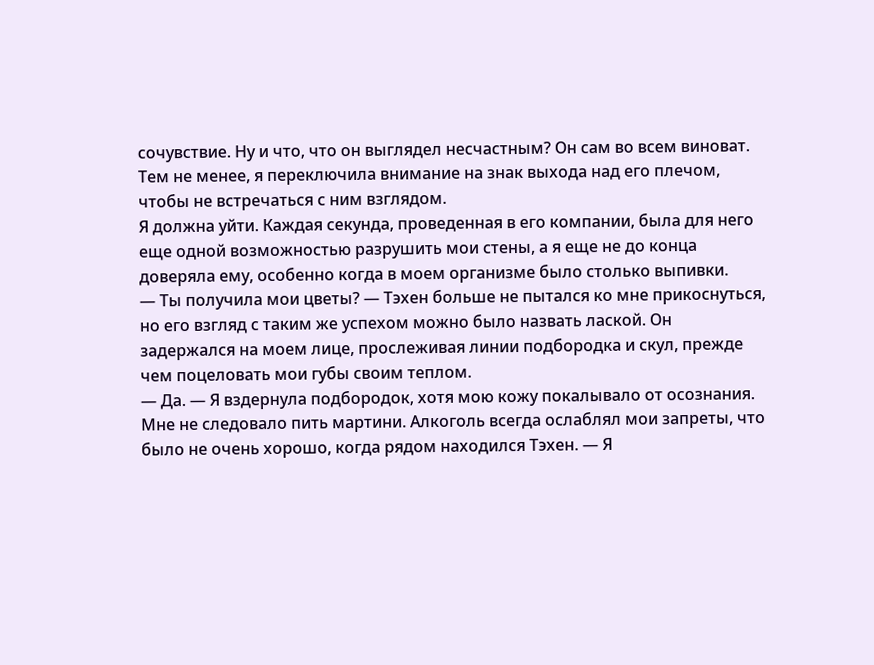сочувствие. Ну и что, что он выглядел несчастным? Он сам во всем виноват.
Тем не менее, я переключила внимание на знак выхода над его плечом, чтобы не встречаться с ним взглядом.
Я должна уйти. Каждая секунда, проведенная в его компании, была для него еще одной возможностью разрушить мои стены, а я еще не до конца доверяла ему, особенно когда в моем организме было столько выпивки.
— Ты получила мои цветы? — Тэхен больше не пытался ко мне прикоснуться, но его взгляд с таким же успехом можно было назвать лаской. Он задержался на моем лице, прослеживая линии подбородка и скул, прежде чем поцеловать мои губы своим теплом.
— Да. — Я вздернула подбородок, хотя мою кожу покалывало от осознания. Мне не следовало пить мартини. Алкоголь всегда ослаблял мои запреты, что было не очень хорошо, когда рядом находился Тэхен. — Я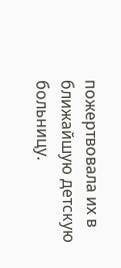пожертвовала их в ближайшую детскую больницу.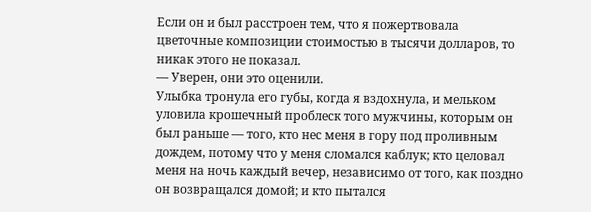Если он и был расстроен тем, что я пожертвовала цветочные композиции стоимостью в тысячи долларов, то никак этого не показал.
— Уверен, они это оценили.
Улыбка тронула его губы, когда я вздохнула, и мельком уловила крошечный проблеск того мужчины, которым он был раньше — того, кто нес меня в гору под проливным дождем, потому что у меня сломался каблук; кто целовал меня на ночь каждый вечер, независимо от того, как поздно он возвращался домой; и кто пытался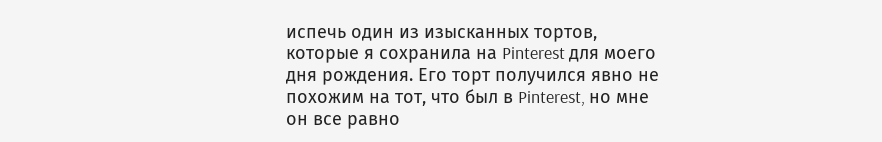испечь один из изысканных тортов, которые я сохранила на Pinterest для моего дня рождения. Его торт получился явно не похожим на тот, что был в Pinterest, но мне он все равно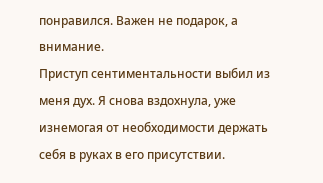понравился. Важен не подарок, а внимание.
Приступ сентиментальности выбил из меня дух. Я снова вздохнула, уже изнемогая от необходимости держать себя в руках в его присутствии.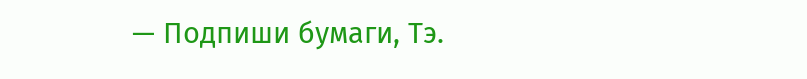— Подпиши бумаги, Тэ.